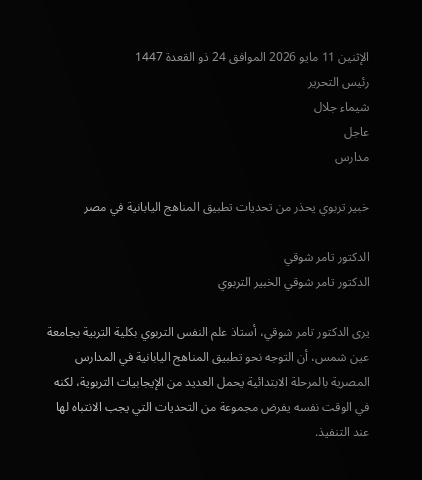الإثنين 11 مايو 2026 الموافق 24 ذو القعدة 1447
رئيس التحرير
شيماء جلال
عاجل
مدارس

خبير تربوي يحذر من تحديات تطبيق المناهج اليابانية في مصر

الدكتور تامر شوقي
الدكتور تامر شوقي الخبير التربوي

يرى الدكتور تامر شوقي، أستاذ علم النفس التربوي بكلية التربية بجامعة عين شمس، أن التوجه نحو تطبيق المناهج اليابانية في المدارس المصرية بالمرحلة الابتدائية يحمل العديد من الإيجابيات التربوية، لكنه في الوقت نفسه يفرض مجموعة من التحديات التي يجب الانتباه لها عند التنفيذ.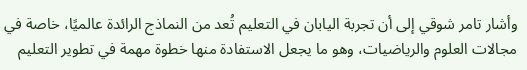وأشار تامر شوقي إلى أن تجربة اليابان في التعليم تُعد من النماذج الرائدة عالميًا، خاصة في مجالات العلوم والرياضيات، وهو ما يجعل الاستفادة منها خطوة مهمة في تطوير التعليم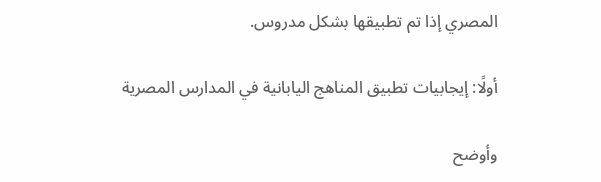المصري إذا تم تطبيقها بشكل مدروس.

أولًا: إيجابيات تطبيق المناهج اليابانية في المدارس المصرية

وأوضح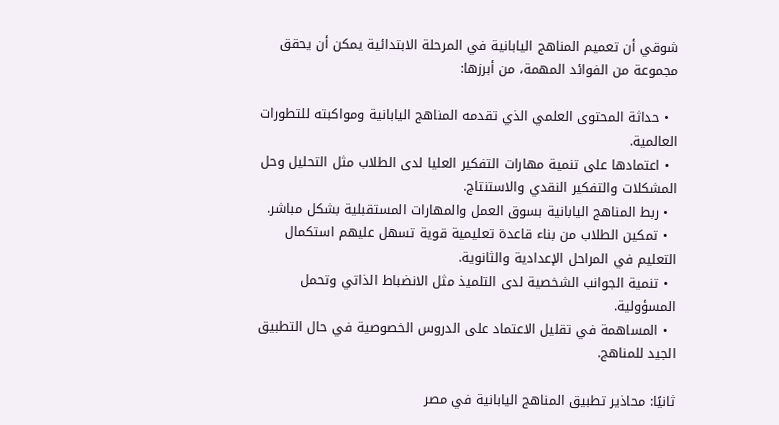شوقي أن تعميم المناهج اليابانية في المرحلة الابتدائية يمكن أن يحقق مجموعة من الفوائد المهمة، من أبرزها:

  • حداثة المحتوى العلمي الذي تقدمه المناهج اليابانية ومواكبته للتطورات العالمية.
  • اعتمادها على تنمية مهارات التفكير العليا لدى الطلاب مثل التحليل وحل المشكلات والتفكير النقدي والاستنتاج.
  • ربط المناهج اليابانية بسوق العمل والمهارات المستقبلية بشكل مباشر.
  • تمكين الطلاب من بناء قاعدة تعليمية قوية تسهل عليهم استكمال التعليم في المراحل الإعدادية والثانوية.
  • تنمية الجوانب الشخصية لدى التلميذ مثل الانضباط الذاتي وتحمل المسؤولية.
  • المساهمة في تقليل الاعتماد على الدروس الخصوصية في حال التطبيق الجيد للمناهج.

ثانيًا: محاذير تطبيق المناهج اليابانية في مصر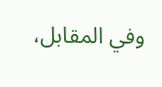وفي المقابل،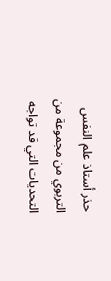حذر أستاذ علم النفس التربوي من مجموعة من التحديات التي قد تواجه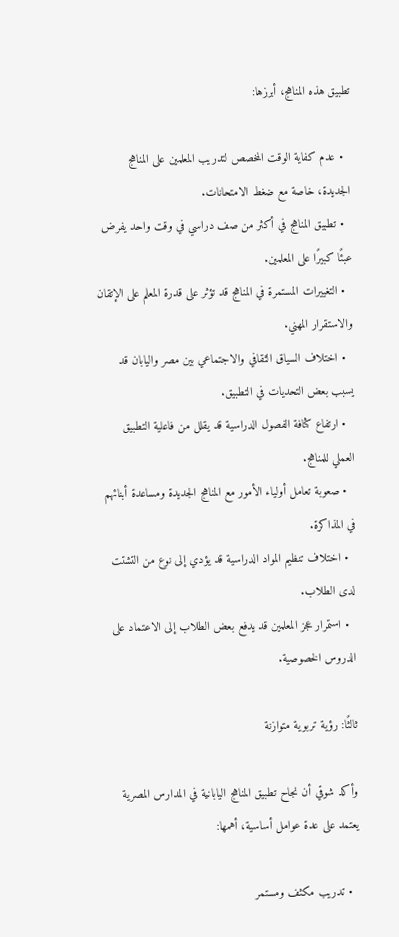تطبيق هذه المناهج، أبرزها:

  • عدم كفاية الوقت المخصص لتدريب المعلمين على المناهج الجديدة، خاصة مع ضغط الامتحانات.
  • تطبيق المناهج في أكثر من صف دراسي في وقت واحد يفرض عبئًا كبيرًا على المعلمين.
  • التغييرات المستمرة في المناهج قد تؤثر على قدرة المعلم على الإتقان والاستقرار المهني.
  • اختلاف السياق الثقافي والاجتماعي بين مصر واليابان قد يسبب بعض التحديات في التطبيق.
  • ارتفاع كثافة الفصول الدراسية قد يقلل من فاعلية التطبيق العملي للمناهج.
  • صعوبة تعامل أولياء الأمور مع المناهج الجديدة ومساعدة أبنائهم في المذاكرة.
  • اختلاف تنظيم المواد الدراسية قد يؤدي إلى نوع من التشتت لدى الطلاب.
  • استمرار عجز المعلمين قد يدفع بعض الطلاب إلى الاعتماد على الدروس الخصوصية.

ثالثًا: رؤية تربوية متوازنة

وأكد شوقي أن نجاح تطبيق المناهج اليابانية في المدارس المصرية يعتمد على عدة عوامل أساسية، أهمها:

  • تدريب مكثف ومستمر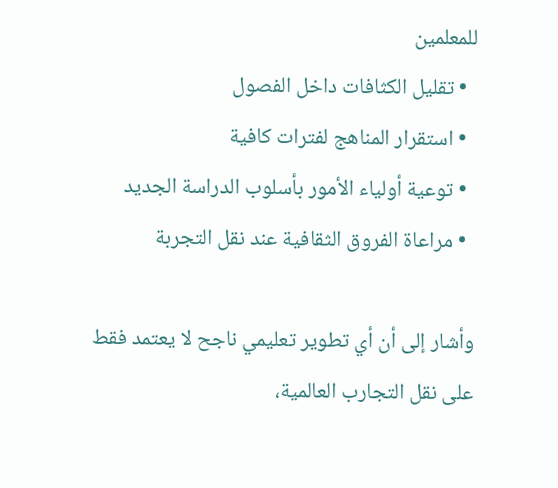للمعلمين
  • تقليل الكثافات داخل الفصول
  • استقرار المناهج لفترات كافية
  • توعية أولياء الأمور بأسلوب الدراسة الجديد
  • مراعاة الفروق الثقافية عند نقل التجربة

وأشار إلى أن أي تطوير تعليمي ناجح لا يعتمد فقط على نقل التجارب العالمية،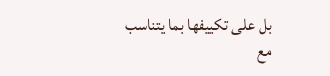بل على تكييفها بما يتناسب مع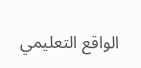الواقع التعليمي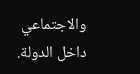والاجتماعي داخل الدولة.